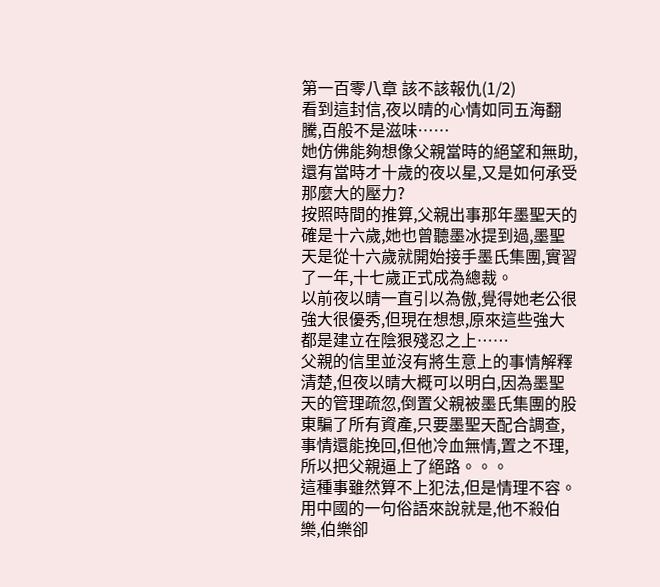第一百零八章 該不該報仇(1/2)
看到這封信,夜以晴的心情如同五海翻騰,百般不是滋味……
她仿佛能夠想像父親當時的絕望和無助,還有當時才十歲的夜以星,又是如何承受那麼大的壓力?
按照時間的推算,父親出事那年墨聖天的確是十六歲,她也曾聽墨冰提到過,墨聖天是從十六歲就開始接手墨氏集團,實習了一年,十七歲正式成為總裁。
以前夜以晴一直引以為傲,覺得她老公很強大很優秀,但現在想想,原來這些強大都是建立在陰狠殘忍之上……
父親的信里並沒有將生意上的事情解釋清楚,但夜以晴大概可以明白,因為墨聖天的管理疏忽,倒置父親被墨氏集團的股東騙了所有資產,只要墨聖天配合調查,事情還能挽回,但他冷血無情,置之不理,所以把父親逼上了絕路。。。
這種事雖然算不上犯法,但是情理不容。
用中國的一句俗語來說就是,他不殺伯樂,伯樂卻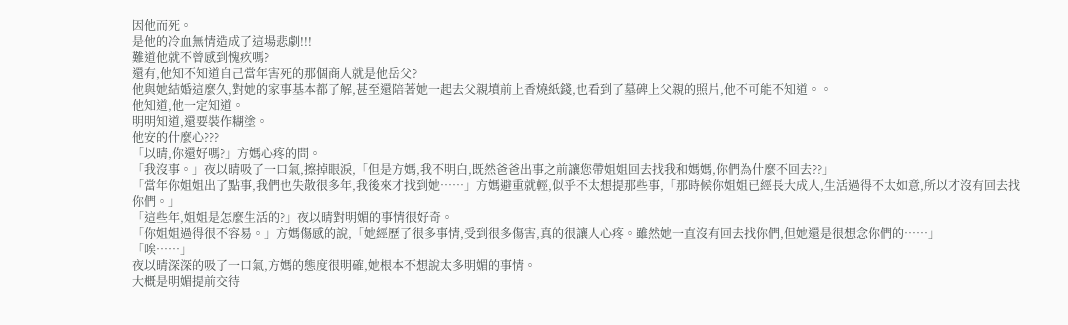因他而死。
是他的冷血無情造成了這場悲劇!!!
難道他就不曾感到愧疚嗎?
還有,他知不知道自己當年害死的那個商人就是他岳父?
他與她結婚這麼久,對她的家事基本都了解,甚至還陪著她一起去父親墳前上香燒紙錢,也看到了墓碑上父親的照片,他不可能不知道。。
他知道,他一定知道。
明明知道,還要裝作糊塗。
他安的什麼心???
「以晴,你還好嗎?」方媽心疼的問。
「我沒事。」夜以晴吸了一口氣,擦掉眼淚,「但是方媽,我不明白,既然爸爸出事之前讓您帶姐姐回去找我和媽媽,你們為什麼不回去??」
「當年你姐姐出了點事,我們也失散很多年,我後來才找到她……」方媽避重就輕,似乎不太想提那些事,「那時候你姐姐已經長大成人,生活過得不太如意,所以才沒有回去找你們。」
「這些年,姐姐是怎麼生活的?」夜以晴對明媚的事情很好奇。
「你姐姐過得很不容易。」方媽傷感的說,「她經歷了很多事情,受到很多傷害,真的很讓人心疼。雖然她一直沒有回去找你們,但她還是很想念你們的……」
「唉……」
夜以晴深深的吸了一口氣,方媽的態度很明確,她根本不想說太多明媚的事情。
大概是明媚提前交待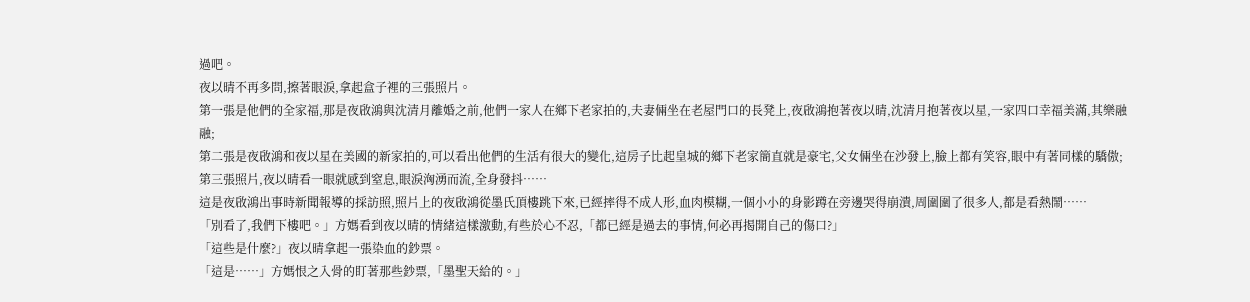過吧。
夜以晴不再多問,擦著眼淚,拿起盒子裡的三張照片。
第一張是他們的全家福,那是夜啟鴻與沈清月離婚之前,他們一家人在鄉下老家拍的,夫妻倆坐在老屋門口的長凳上,夜啟鴻抱著夜以晴,沈清月抱著夜以星,一家四口幸福美滿,其樂融融;
第二張是夜啟鴻和夜以星在美國的新家拍的,可以看出他們的生活有很大的變化,這房子比起皇城的鄉下老家簡直就是豪宅,父女倆坐在沙發上,臉上都有笑容,眼中有著同樣的驕傲;
第三張照片,夜以晴看一眼就感到窒息,眼淚洶湧而流,全身發抖……
這是夜啟鴻出事時新聞報導的採訪照,照片上的夜啟鴻從墨氏頂樓跳下來,已經摔得不成人形,血肉模糊,一個小小的身影蹲在旁邊哭得崩潰,周圍圍了很多人,都是看熱鬧……
「別看了,我們下樓吧。」方媽看到夜以晴的情緒這樣激動,有些於心不忍,「都已經是過去的事情,何必再揭開自己的傷口?」
「這些是什麼?」夜以晴拿起一張染血的鈔票。
「這是……」方媽恨之入骨的盯著那些鈔票,「墨聖天給的。」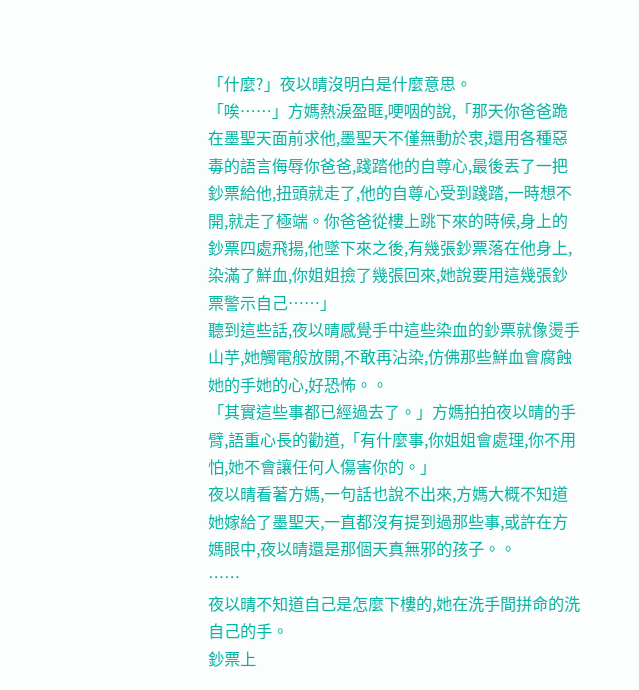「什麼?」夜以晴沒明白是什麼意思。
「唉……」方媽熱淚盈眶,哽咽的說,「那天你爸爸跪在墨聖天面前求他,墨聖天不僅無動於衷,還用各種惡毒的語言侮辱你爸爸,踐踏他的自尊心,最後丟了一把鈔票給他,扭頭就走了,他的自尊心受到踐踏,一時想不開,就走了極端。你爸爸從樓上跳下來的時候,身上的鈔票四處飛揚,他墜下來之後,有幾張鈔票落在他身上,染滿了鮮血,你姐姐撿了幾張回來,她說要用這幾張鈔票警示自己……」
聽到這些話,夜以晴感覺手中這些染血的鈔票就像燙手山芋,她觸電般放開,不敢再沾染,仿佛那些鮮血會腐蝕她的手她的心,好恐怖。。
「其實這些事都已經過去了。」方媽拍拍夜以晴的手臂,語重心長的勸道,「有什麼事,你姐姐會處理,你不用怕,她不會讓任何人傷害你的。」
夜以晴看著方媽,一句話也說不出來,方媽大概不知道她嫁給了墨聖天,一直都沒有提到過那些事,或許在方媽眼中,夜以晴還是那個天真無邪的孩子。。
……
夜以晴不知道自己是怎麼下樓的,她在洗手間拼命的洗自己的手。
鈔票上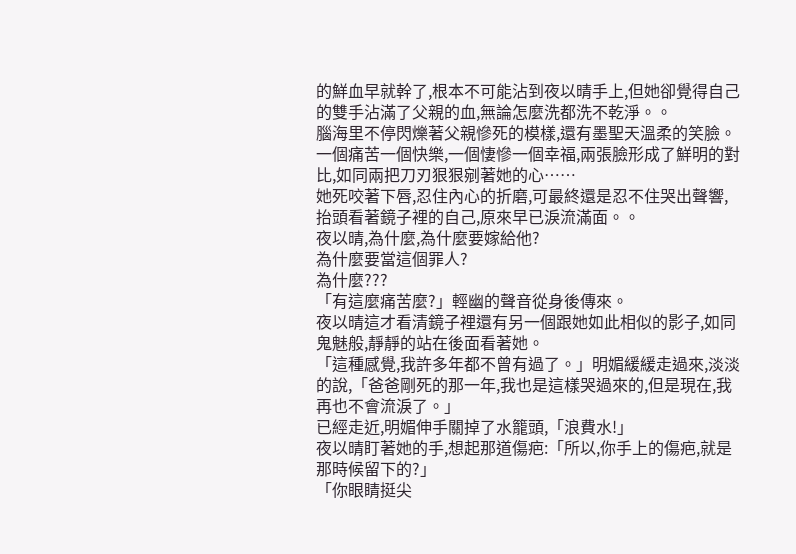的鮮血早就幹了,根本不可能沾到夜以晴手上,但她卻覺得自己的雙手沾滿了父親的血,無論怎麼洗都洗不乾淨。。
腦海里不停閃爍著父親慘死的模樣,還有墨聖天溫柔的笑臉。
一個痛苦一個快樂,一個悽慘一個幸福,兩張臉形成了鮮明的對比,如同兩把刀刃狠狠剜著她的心……
她死咬著下唇,忍住內心的折磨,可最終還是忍不住哭出聲響,抬頭看著鏡子裡的自己,原來早已淚流滿面。。
夜以晴,為什麼,為什麼要嫁給他?
為什麼要當這個罪人?
為什麼???
「有這麼痛苦麼?」輕幽的聲音從身後傳來。
夜以晴這才看清鏡子裡還有另一個跟她如此相似的影子,如同鬼魅般,靜靜的站在後面看著她。
「這種感覺,我許多年都不曾有過了。」明媚緩緩走過來,淡淡的說,「爸爸剛死的那一年,我也是這樣哭過來的,但是現在,我再也不會流淚了。」
已經走近,明媚伸手關掉了水籠頭,「浪費水!」
夜以晴盯著她的手,想起那道傷疤:「所以,你手上的傷疤,就是那時候留下的?」
「你眼睛挺尖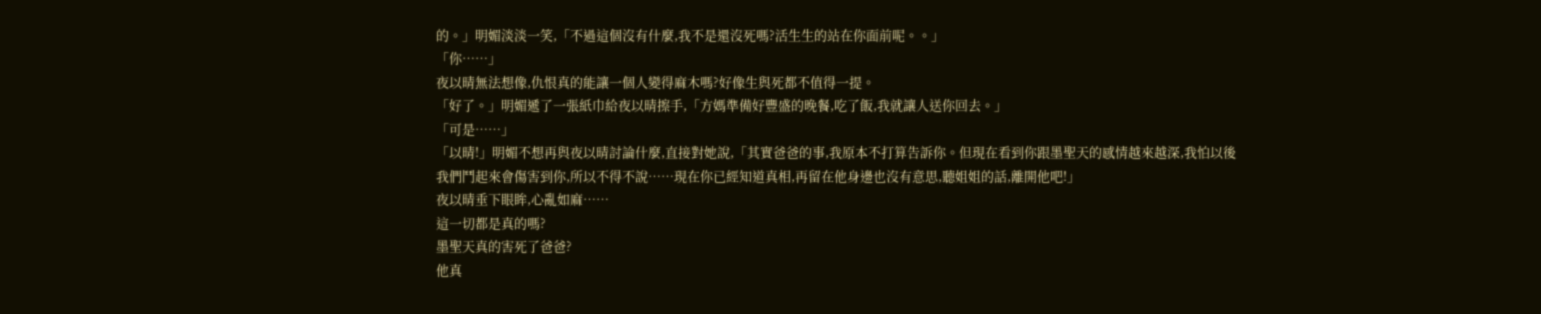的。」明媚淡淡一笑,「不過這個沒有什麼,我不是還沒死嗎?活生生的站在你面前呢。。」
「你……」
夜以晴無法想像,仇恨真的能讓一個人變得麻木嗎?好像生與死都不值得一提。
「好了。」明媚遞了一張紙巾給夜以晴擦手,「方媽準備好豐盛的晚餐,吃了飯,我就讓人送你回去。」
「可是……」
「以晴!」明媚不想再與夜以晴討論什麼,直接對她說,「其實爸爸的事,我原本不打算告訴你。但現在看到你跟墨聖天的感情越來越深,我怕以後我們鬥起來會傷害到你,所以不得不說……現在你已經知道真相,再留在他身邊也沒有意思,聽姐姐的話,離開他吧!」
夜以晴垂下眼眸,心亂如麻……
這一切都是真的嗎?
墨聖天真的害死了爸爸?
他真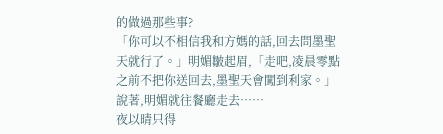的做過那些事?
「你可以不相信我和方媽的話,回去問墨聖天就行了。」明媚皺起眉,「走吧,凌晨零點之前不把你送回去,墨聖天會闖到利家。」
說著,明媚就往餐廳走去……
夜以晴只得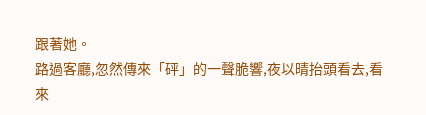跟著她。
路過客廳,忽然傳來「砰」的一聲脆響,夜以晴抬頭看去,看來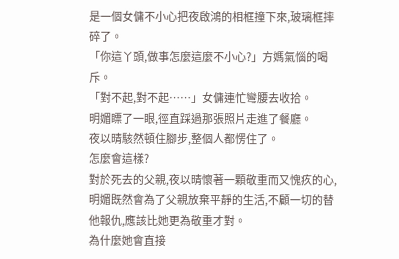是一個女傭不小心把夜啟鴻的相框撞下來,玻璃框摔碎了。
「你這丫頭,做事怎麼這麼不小心?」方媽氣惱的喝斥。
「對不起,對不起……」女傭連忙彎腰去收拾。
明媚瞟了一眼,徑直踩過那張照片走進了餐廳。
夜以晴駭然頓住腳步,整個人都愣住了。
怎麼會這樣?
對於死去的父親,夜以晴懷著一顆敬重而又愧疚的心,明媚既然會為了父親放棄平靜的生活,不顧一切的替他報仇,應該比她更為敬重才對。
為什麼她會直接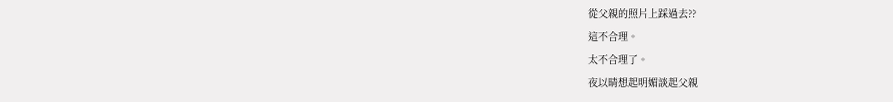從父親的照片上踩過去??
這不合理。
太不合理了。
夜以晴想起明媚談起父親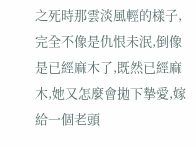之死時那雲淡風輕的樣子,完全不像是仇恨未泯,倒像是已經麻木了,既然已經麻木,她又怎麼會拋下摯愛,嫁給一個老頭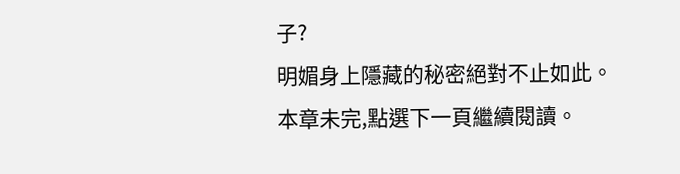子?
明媚身上隱藏的秘密絕對不止如此。
本章未完,點選下一頁繼續閱讀。